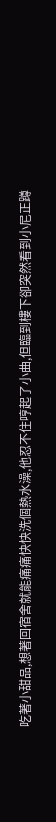吃著小甜品,想著回宿舍就能痛痛快快洗個熱水澡,他忍不住哼起了小曲,但臨到樓下卻突然看到小尼正蹲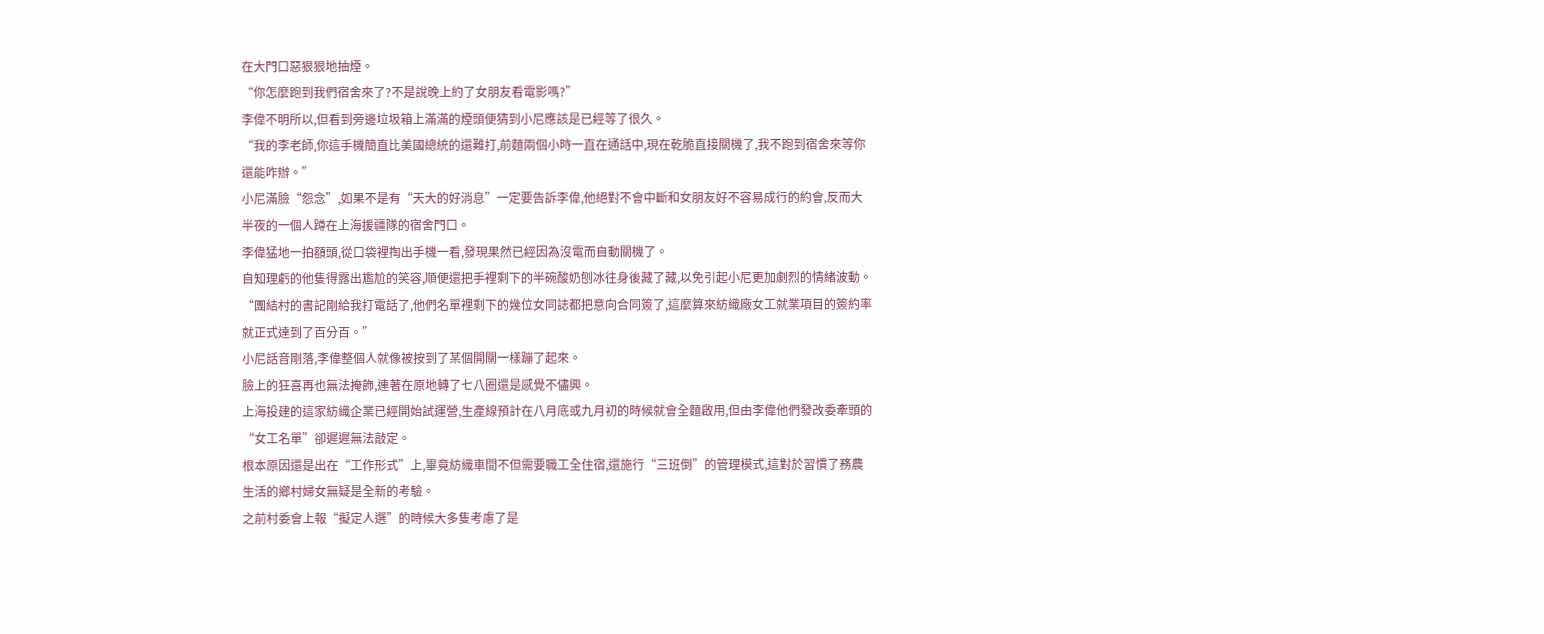在大門口惡狠狠地抽煙。
“你怎麼跑到我們宿舍來了?不是說晚上約了女朋友看電影嗎?”
李偉不明所以,但看到旁邊垃圾箱上滿滿的煙頭便猜到小尼應該是已經等了很久。
“我的李老師,你這手機簡直比美國總統的還難打,前麵兩個小時一直在通話中,現在乾脆直接關機了,我不跑到宿舍來等你還能咋辦。”
小尼滿臉“怨念”,如果不是有“天大的好消息”一定要告訴李偉,他絕對不會中斷和女朋友好不容易成行的約會,反而大半夜的一個人蹲在上海援疆隊的宿舍門口。
李偉猛地一拍額頭,從口袋裡掏出手機一看,發現果然已經因為沒電而自動關機了。
自知理虧的他隻得露出尷尬的笑容,順便還把手裡剩下的半碗酸奶刨冰往身後藏了藏,以免引起小尼更加劇烈的情緒波動。
“團結村的書記剛給我打電話了,他們名單裡剩下的幾位女同誌都把意向合同簽了,這麼算來紡織廠女工就業項目的簽約率就正式達到了百分百。”
小尼話音剛落,李偉整個人就像被按到了某個開關一樣蹦了起來。
臉上的狂喜再也無法掩飾,連著在原地轉了七八圈還是感覺不儘興。
上海投建的這家紡織企業已經開始試運營,生產線預計在八月底或九月初的時候就會全麵啟用,但由李偉他們發改委牽頭的“女工名單”卻遲遲無法敲定。
根本原因還是出在“工作形式”上,畢竟紡織車間不但需要職工全住宿,還施行“三班倒”的管理模式,這對於習慣了務農生活的鄉村婦女無疑是全新的考驗。
之前村委會上報“擬定人選”的時候大多隻考慮了是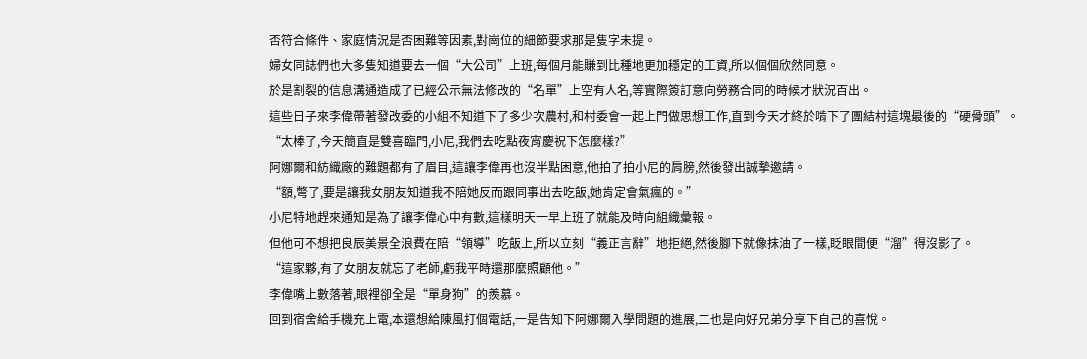否符合條件、家庭情況是否困難等因素,對崗位的細節要求那是隻字未提。
婦女同誌們也大多隻知道要去一個“大公司”上班,每個月能賺到比種地更加穩定的工資,所以個個欣然同意。
於是割裂的信息溝通造成了已經公示無法修改的“名單”上空有人名,等實際簽訂意向勞務合同的時候才狀況百出。
這些日子來李偉帶著發改委的小組不知道下了多少次農村,和村委會一起上門做思想工作,直到今天才終於啃下了團結村這塊最後的“硬骨頭”。
“太棒了,今天簡直是雙喜臨門,小尼,我們去吃點夜宵慶祝下怎麼樣?”
阿娜爾和紡織廠的難題都有了眉目,這讓李偉再也沒半點困意,他拍了拍小尼的肩膀,然後發出誠摯邀請。
“額,彆了,要是讓我女朋友知道我不陪她反而跟同事出去吃飯,她肯定會氣瘋的。”
小尼特地趕來通知是為了讓李偉心中有數,這樣明天一早上班了就能及時向組織彙報。
但他可不想把良辰美景全浪費在陪“領導”吃飯上,所以立刻“義正言辭”地拒絕,然後腳下就像抹油了一樣,眨眼間便“溜”得沒影了。
“這家夥,有了女朋友就忘了老師,虧我平時還那麼照顧他。”
李偉嘴上數落著,眼裡卻全是“單身狗”的羨慕。
回到宿舍給手機充上電,本還想給陳風打個電話,一是告知下阿娜爾入學問題的進展,二也是向好兄弟分享下自己的喜悅。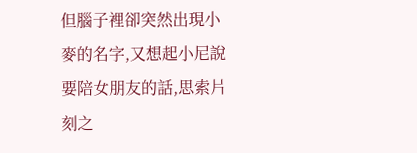但腦子裡卻突然出現小麥的名字,又想起小尼說要陪女朋友的話,思索片刻之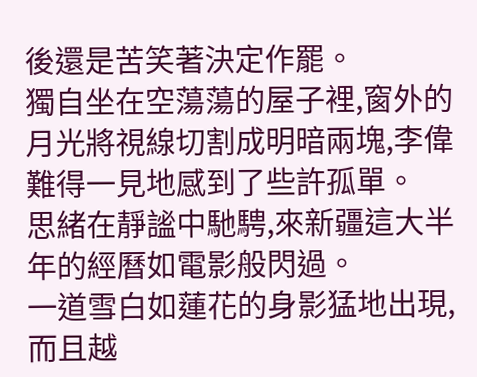後還是苦笑著決定作罷。
獨自坐在空蕩蕩的屋子裡,窗外的月光將視線切割成明暗兩塊,李偉難得一見地感到了些許孤單。
思緒在靜謐中馳騁,來新疆這大半年的經曆如電影般閃過。
一道雪白如蓮花的身影猛地出現,而且越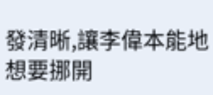發清晰,讓李偉本能地想要挪開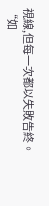視線,但每一次都以失敗告終。
“如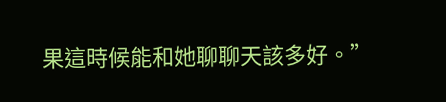果這時候能和她聊聊天該多好。”